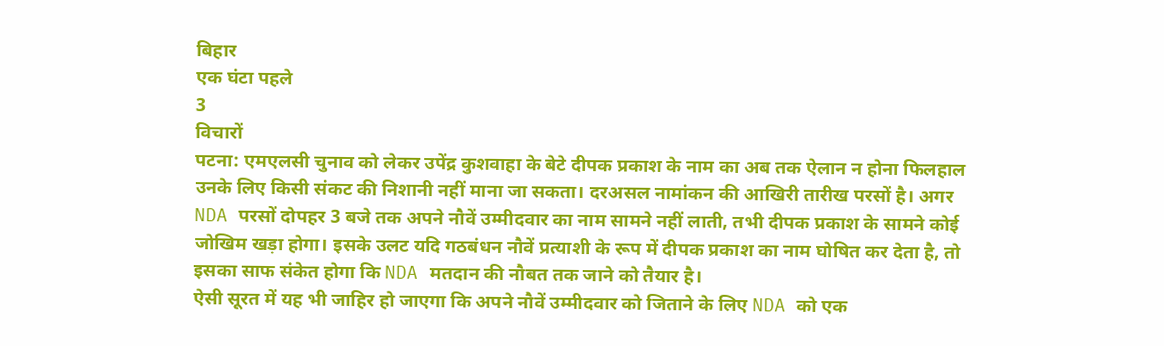बिहार
एक घंटा पहले
3
विचारों
पटना: एमएलसी चुनाव को लेकर उपेंद्र कुशवाहा के बेटे दीपक प्रकाश के नाम का अब तक ऐलान न होना फिलहाल उनके लिए किसी संकट की निशानी नहीं माना जा सकता। दरअसल नामांकन की आखिरी तारीख परसों है। अगर NDA परसों दोपहर 3 बजे तक अपने नौवें उम्मीदवार का नाम सामने नहीं लाती, तभी दीपक प्रकाश के सामने कोई जोखिम खड़ा होगा। इसके उलट यदि गठबंधन नौवें प्रत्याशी के रूप में दीपक प्रकाश का नाम घोषित कर देता है, तो इसका साफ संकेत होगा कि NDA मतदान की नौबत तक जाने को तैयार है।
ऐसी सूरत में यह भी जाहिर हो जाएगा कि अपने नौवें उम्मीदवार को जिताने के लिए NDA को एक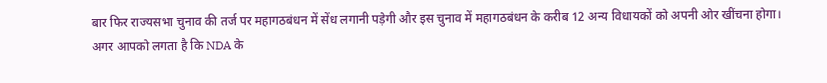बार फिर राज्यसभा चुनाव की तर्ज पर महागठबंधन में सेंध लगानी पड़ेगी और इस चुनाव में महागठबंधन के करीब 12 अन्य विधायकों को अपनी ओर खींचना होगा।
अगर आपको लगता है कि NDA के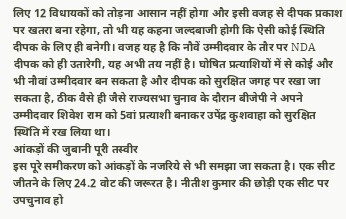लिए 12 विधायकों को तोड़ना आसान नहीं होगा और इसी वजह से दीपक प्रकाश पर खतरा बना रहेगा, तो भी यह कहना जल्दबाजी होगी कि ऐसी कोई स्थिति दीपक के लिए ही बनेगी। वजह यह है कि नौवें उम्मीदवार के तौर पर NDA दीपक को ही उतारेगी, यह अभी तय नहीं है। घोषित प्रत्याशियों में से कोई और भी नौवां उम्मीदवार बन सकता है और दीपक को सुरक्षित जगह पर रखा जा सकता है, ठीक वैसे ही जैसे राज्यसभा चुनाव के दौरान बीजेपी ने अपने उम्मीदवार शिवेश राम को 5वां प्रत्याशी बनाकर उपेंद्र कुशवाहा को सुरक्षित स्थिति में रख लिया था।
आंकड़ों की जुबानी पूरी तस्वीर
इस पूरे समीकरण को आंकड़ों के नजरिये से भी समझा जा सकता है। एक सीट जीतने के लिए 24.2 वोट की जरूरत है। नीतीश कुमार की छोड़ी एक सीट पर उपचुनाव हो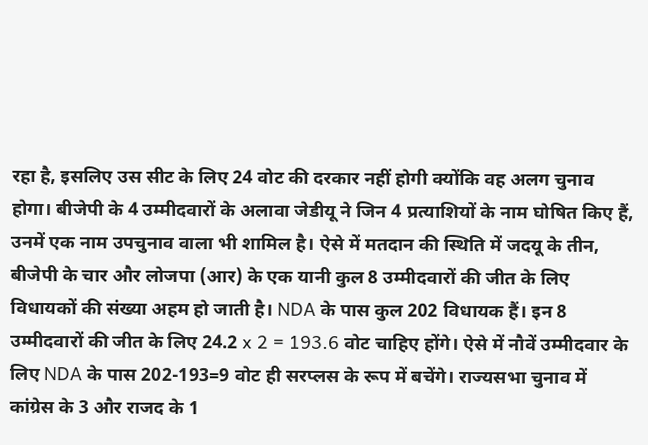रहा है, इसलिए उस सीट के लिए 24 वोट की दरकार नहीं होगी क्योंकि वह अलग चुनाव होगा। बीजेपी के 4 उम्मीदवारों के अलावा जेडीयू ने जिन 4 प्रत्याशियों के नाम घोषित किए हैं, उनमें एक नाम उपचुनाव वाला भी शामिल है। ऐसे में मतदान की स्थिति में जदयू के तीन, बीजेपी के चार और लोजपा (आर) के एक यानी कुल 8 उम्मीदवारों की जीत के लिए विधायकों की संख्या अहम हो जाती है। NDA के पास कुल 202 विधायक हैं। इन 8 उम्मीदवारों की जीत के लिए 24.2 x 2 = 193.6 वोट चाहिए होंगे। ऐसे में नौवें उम्मीदवार के लिए NDA के पास 202-193=9 वोट ही सरप्लस के रूप में बचेंगे। राज्यसभा चुनाव में कांग्रेस के 3 और राजद के 1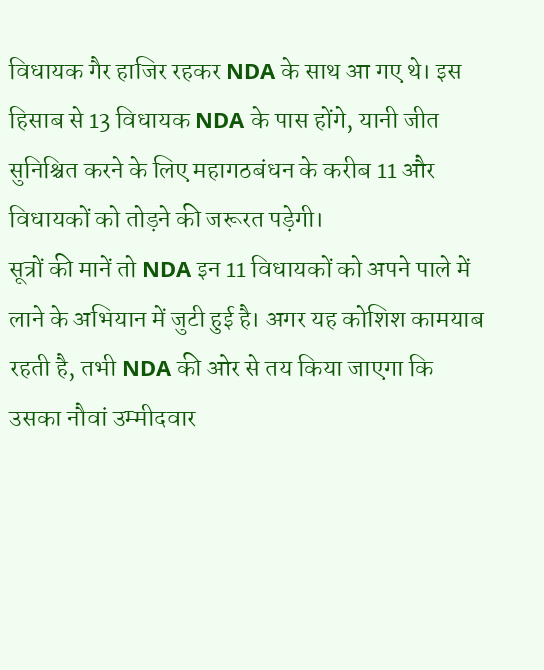विधायक गैर हाजिर रहकर NDA के साथ आ गए थे। इस हिसाब से 13 विधायक NDA के पास होंगे, यानी जीत सुनिश्चित करने के लिए महागठबंधन के करीब 11 और विधायकों को तोड़ने की जरूरत पड़ेगी।
सूत्रों की मानें तो NDA इन 11 विधायकों को अपने पाले में लाने के अभियान में जुटी हुई है। अगर यह कोशिश कामयाब रहती है, तभी NDA की ओर से तय किया जाएगा कि उसका नौवां उम्मीदवार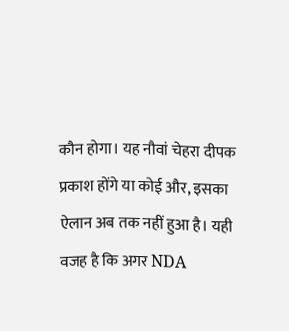कौन होगा। यह नौवां चेहरा दीपक प्रकाश होंगे या कोई और, इसका ऐलान अब तक नहीं हुआ है। यही वजह है कि अगर NDA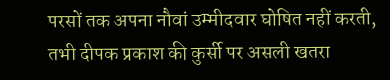परसों तक अपना नौवां उम्मीदवार घोषित नहीं करती, तभी दीपक प्रकाश की कुर्सी पर असली खतरा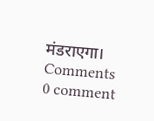मंडराएगा।
Comments
0 comment